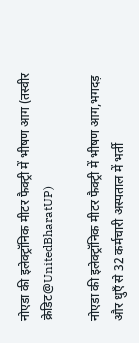नोएडा की इलेक्ट्रॉनिक मीटर फैक्ट्री में भीषण आग (तस्वीर क्रेडिट@UnitedBharatUP)

नोएडा की इलेक्ट्रॉनिक मीटर फैक्ट्री में भीषण आग,भगदड़ और धुएँ से 32 कर्मचारी अस्पताल में भर्ती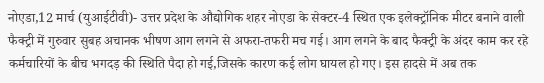नोएडा,12 मार्च (युआईटीवी)- उत्तर प्रदेश के औद्योगिक शहर नोएडा के सेक्टर-4 स्थित एक इलेक्ट्रॉनिक मीटर बनाने वाली फैक्ट्री में गुरुवार सुबह अचानक भीषण आग लगने से अफरा-तफरी मच गई। आग लगने के बाद फैक्ट्री के अंदर काम कर रहे कर्मचारियों के बीच भगदड़ की स्थिति पैदा हो गई,जिसके कारण कई लोग घायल हो गए। इस हादसे में अब तक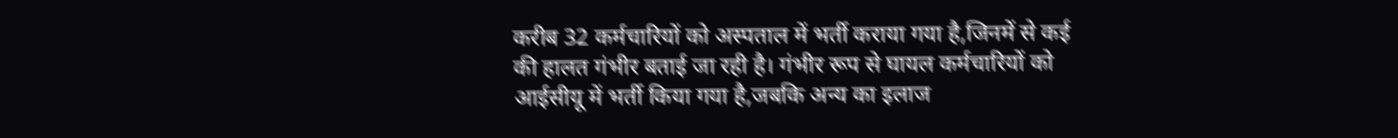करीब 32 कर्मचारियों को अस्पताल में भर्ती कराया गया है,जिनमें से कई की हालत गंभीर बताई जा रही है। गंभीर रूप से घायल कर्मचारियों को आईसीयू में भर्ती किया गया है,जबकि अन्य का इलाज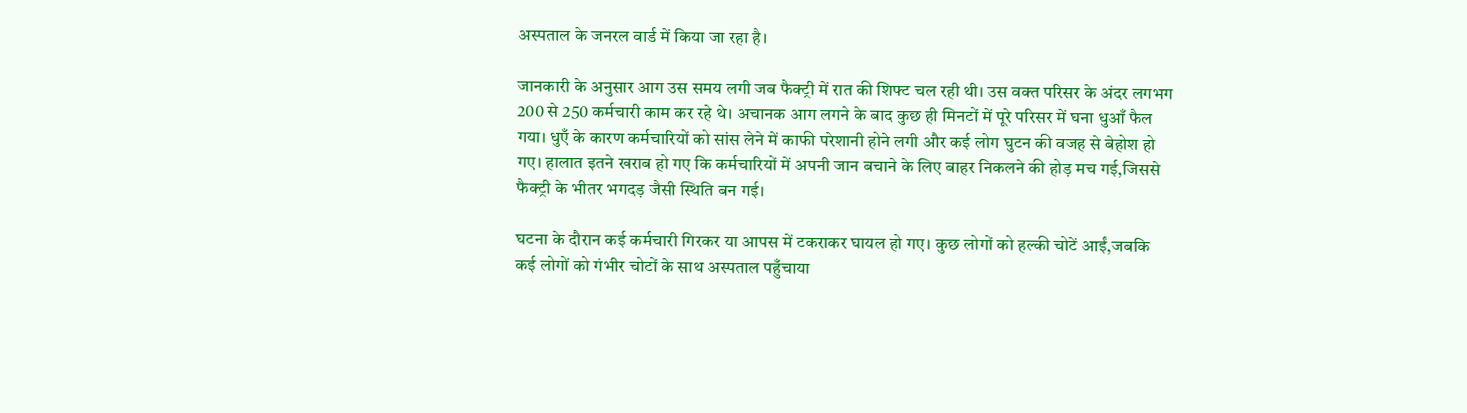अस्पताल के जनरल वार्ड में किया जा रहा है।

जानकारी के अनुसार आग उस समय लगी जब फैक्ट्री में रात की शिफ्ट चल रही थी। उस वक्त परिसर के अंदर लगभग 200 से 250 कर्मचारी काम कर रहे थे। अचानक आग लगने के बाद कुछ ही मिनटों में पूरे परिसर में घना धुआँ फैल गया। धुएँ के कारण कर्मचारियों को सांस लेने में काफी परेशानी होने लगी और कई लोग घुटन की वजह से बेहोश हो गए। हालात इतने खराब हो गए कि कर्मचारियों में अपनी जान बचाने के लिए बाहर निकलने की होड़ मच गई,जिससे फैक्ट्री के भीतर भगदड़ जैसी स्थिति बन गई।

घटना के दौरान कई कर्मचारी गिरकर या आपस में टकराकर घायल हो गए। कुछ लोगों को हल्की चोटें आईं,जबकि कई लोगों को गंभीर चोटों के साथ अस्पताल पहुँचाया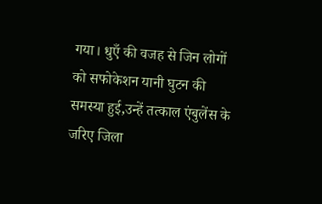गया। धुएँ की वजह से जिन लोगों को सफोकेशन यानी घुटन की समस्या हुई,उन्हें तत्काल एंबुलेंस के जरिए जिला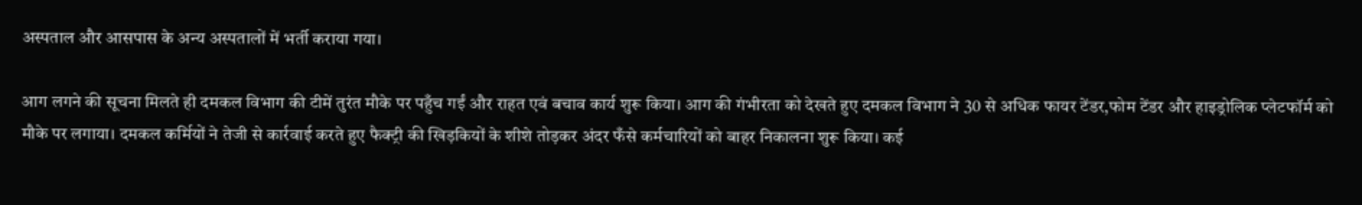अस्पताल और आसपास के अन्य अस्पतालों में भर्ती कराया गया।

आग लगने की सूचना मिलते ही दमकल विभाग की टीमें तुरंत मौके पर पहुँच गईं और राहत एवं बचाव कार्य शुरू किया। आग की गंभीरता को देखते हुए दमकल विभाग ने 30 से अधिक फायर टेंडर,फोम टेंडर और हाइड्रोलिक प्लेटफॉर्म को मौके पर लगाया। दमकल कर्मियों ने तेजी से कार्रवाई करते हुए फैक्ट्री की खिड़कियों के शीशे तोड़कर अंदर फँसे कर्मचारियों को बाहर निकालना शुरू किया। कई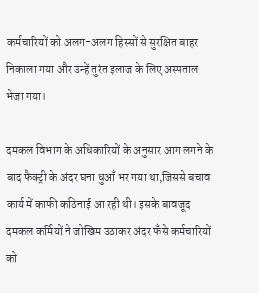कर्मचारियों को अलग-अलग हिस्सों से सुरक्षित बाहर निकाला गया और उन्हें तुरंत इलाज के लिए अस्पताल भेजा गया।

दमकल विभाग के अधिकारियों के अनुसार आग लगने के बाद फैक्ट्री के अंदर घना धुआँ भर गया था,जिससे बचाव कार्य में काफी कठिनाई आ रही थी। इसके बावजूद दमकल कर्मियों ने जोखिम उठाकर अंदर फँसे कर्मचारियों को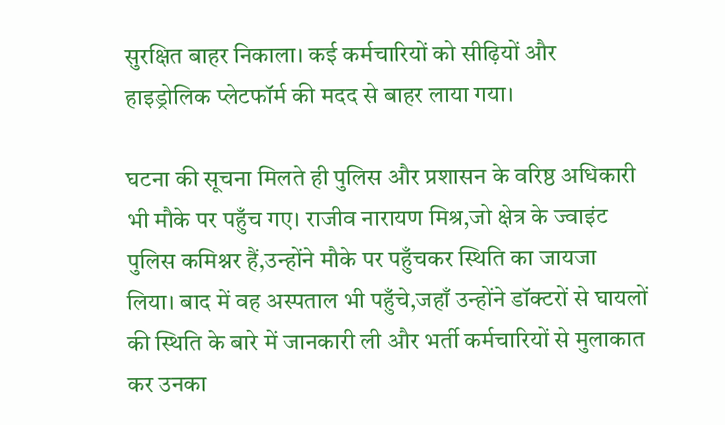सुरक्षित बाहर निकाला। कई कर्मचारियों को सीढ़ियों और हाइड्रोलिक प्लेटफॉर्म की मदद से बाहर लाया गया।

घटना की सूचना मिलते ही पुलिस और प्रशासन के वरिष्ठ अधिकारी भी मौके पर पहुँच गए। राजीव नारायण मिश्र,जो क्षेत्र के ज्वाइंट पुलिस कमिश्नर हैं,उन्होंने मौके पर पहुँचकर स्थिति का जायजा लिया। बाद में वह अस्पताल भी पहुँचे,जहाँ उन्होंने डॉक्टरों से घायलों की स्थिति के बारे में जानकारी ली और भर्ती कर्मचारियों से मुलाकात कर उनका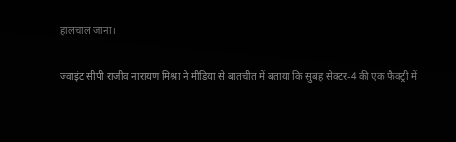हालचाल जाना।

ज्वाइंट सीपी राजीव नारायण मिश्रा ने मीडिया से बातचीत में बताया कि सुबह सेक्टर-4 की एक फैक्ट्री में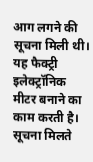आग लगने की सूचना मिली थी। यह फैक्ट्री इलेक्ट्रॉनिक मीटर बनाने का काम करती है। सूचना मिलते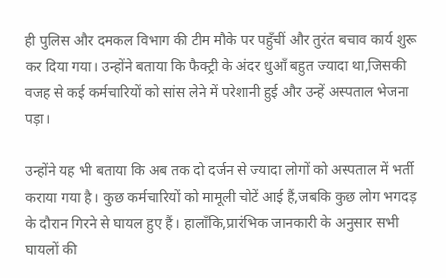ही पुलिस और दमकल विभाग की टीम मौके पर पहुँचीं और तुरंत बचाव कार्य शुरू कर दिया गया। उन्होंने बताया कि फैक्ट्री के अंदर धुआँ बहुत ज्यादा था,जिसकी वजह से कई कर्मचारियों को सांस लेने में परेशानी हुई और उन्हें अस्पताल भेजना पड़ा।

उन्होंने यह भी बताया कि अब तक दो दर्जन से ज्यादा लोगों को अस्पताल में भर्ती कराया गया है। कुछ कर्मचारियों को मामूली चोटें आई हैं,जबकि कुछ लोग भगदड़ के दौरान गिरने से घायल हुए हैं। हालाँकि,प्रारंभिक जानकारी के अनुसार सभी घायलों की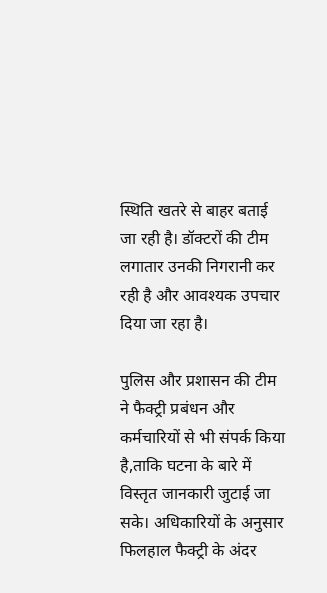स्थिति खतरे से बाहर बताई जा रही है। डॉक्टरों की टीम लगातार उनकी निगरानी कर रही है और आवश्यक उपचार दिया जा रहा है।

पुलिस और प्रशासन की टीम ने फैक्ट्री प्रबंधन और कर्मचारियों से भी संपर्क किया है,ताकि घटना के बारे में विस्तृत जानकारी जुटाई जा सके। अधिकारियों के अनुसार फिलहाल फैक्ट्री के अंदर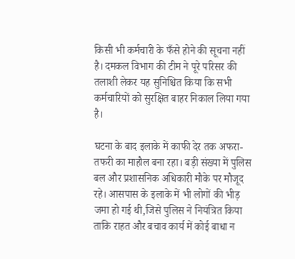किसी भी कर्मचारी के फँसे होने की सूचना नहीं है। दमकल विभाग की टीम ने पूरे परिसर की तलाशी लेकर यह सुनिश्चित किया कि सभी कर्मचारियों को सुरक्षित बाहर निकाल लिया गया है।

घटना के बाद इलाके में काफी देर तक अफरा-तफरी का माहौल बना रहा। बड़ी संख्या में पुलिस बल और प्रशासनिक अधिकारी मौके पर मौजूद रहे। आसपास के इलाके में भी लोगों की भीड़ जमा हो गई थी,जिसे पुलिस ने नियंत्रित किया ताकि राहत और बचाव कार्य में कोई बाधा न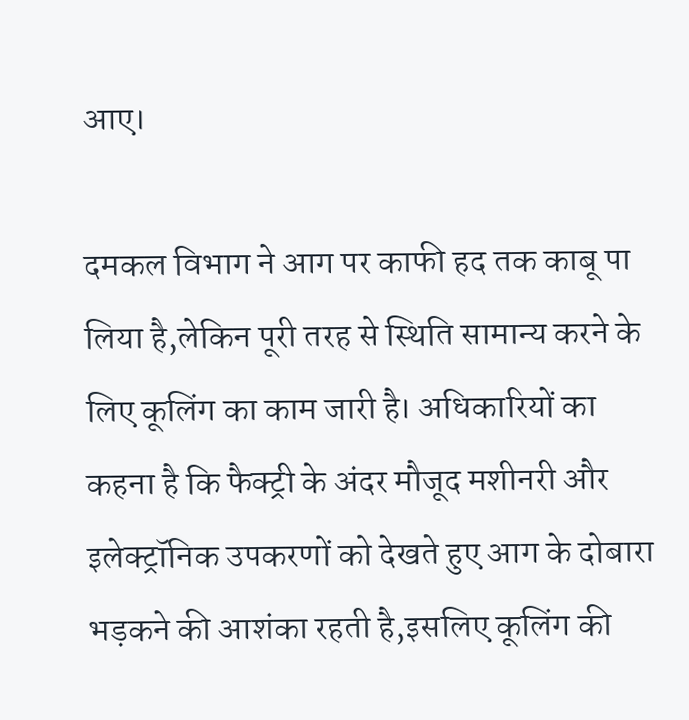आए।

दमकल विभाग ने आग पर काफी हद तक काबू पा लिया है,लेकिन पूरी तरह से स्थिति सामान्य करने के लिए कूलिंग का काम जारी है। अधिकारियों का कहना है कि फैक्ट्री के अंदर मौजूद मशीनरी और इलेक्ट्रॉनिक उपकरणों को देखते हुए आग के दोबारा भड़कने की आशंका रहती है,इसलिए कूलिंग की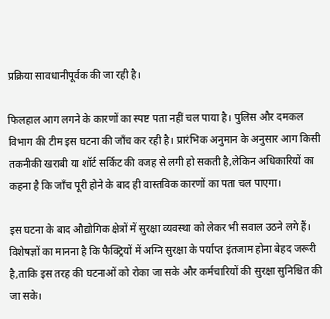प्रक्रिया सावधानीपूर्वक की जा रही है।

फिलहाल आग लगने के कारणों का स्पष्ट पता नहीं चल पाया है। पुलिस और दमकल विभाग की टीम इस घटना की जाँच कर रही है। प्रारंभिक अनुमान के अनुसार आग किसी तकनीकी खराबी या शॉर्ट सर्किट की वजह से लगी हो सकती है,लेकिन अधिकारियों का कहना है कि जाँच पूरी होने के बाद ही वास्तविक कारणों का पता चल पाएगा।

इस घटना के बाद औद्योगिक क्षेत्रों में सुरक्षा व्यवस्था को लेकर भी सवाल उठने लगे हैं। विशेषज्ञों का मानना है कि फैक्ट्रियों में अग्नि सुरक्षा के पर्याप्त इंतजाम होना बेहद जरूरी है,ताकि इस तरह की घटनाओं को रोका जा सके और कर्मचारियों की सुरक्षा सुनिश्चित की जा सके।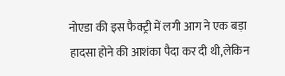नोएडा की इस फैक्ट्री में लगी आग ने एक बड़ा हादसा होने की आशंका पैदा कर दी थी,लेकिन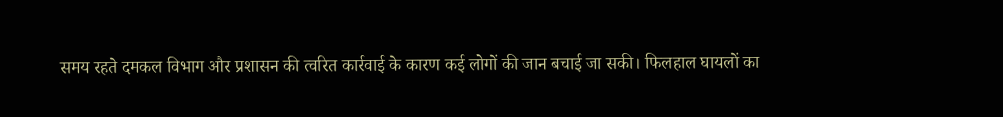समय रहते दमकल विभाग और प्रशासन की त्वरित कार्रवाई के कारण कई लोगों की जान बचाई जा सकी। फिलहाल घायलों का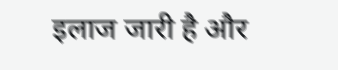इलाज जारी है और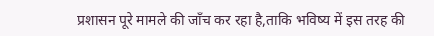प्रशासन पूरे मामले की जाँच कर रहा है,ताकि भविष्य में इस तरह की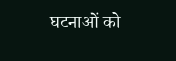घटनाओं को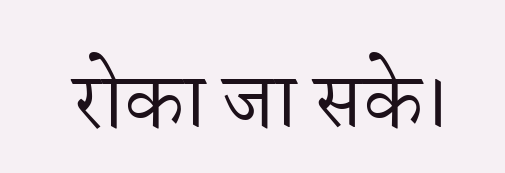रोका जा सके।